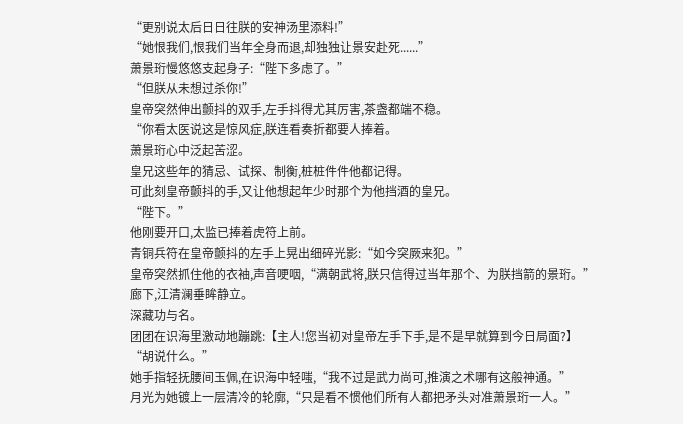“更别说太后日日往朕的安神汤里添料!”
“她恨我们,恨我们当年全身而退,却独独让景安赴死......”
萧景珩慢悠悠支起身子:“陛下多虑了。”
“但朕从未想过杀你!”
皇帝突然伸出颤抖的双手,左手抖得尤其厉害,茶盏都端不稳。
“你看太医说这是惊风症,朕连看奏折都要人捧着。
萧景珩心中泛起苦涩。
皇兄这些年的猜忌、试探、制衡,桩桩件件他都记得。
可此刻皇帝颤抖的手,又让他想起年少时那个为他挡酒的皇兄。
“陛下。”
他刚要开口,太监已捧着虎符上前。
青铜兵符在皇帝颤抖的左手上晃出细碎光影:“如今突厥来犯。”
皇帝突然抓住他的衣袖,声音哽咽,“满朝武将,朕只信得过当年那个、为朕挡箭的景珩。”
廊下,江清澜垂眸静立。
深藏功与名。
团团在识海里激动地蹦跳:【主人!您当初对皇帝左手下手,是不是早就算到今日局面?】
“胡说什么。”
她手指轻抚腰间玉佩,在识海中轻嗤,“我不过是武力尚可,推演之术哪有这般神通。”
月光为她镀上一层清冷的轮廓,“只是看不惯他们所有人都把矛头对准萧景珩一人。”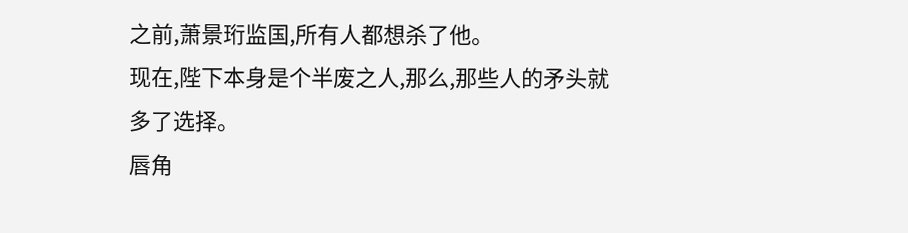之前,萧景珩监国,所有人都想杀了他。
现在,陛下本身是个半废之人,那么,那些人的矛头就多了选择。
唇角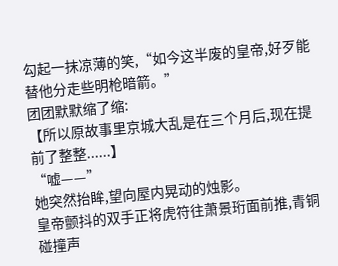勾起一抹凉薄的笑,“如今这半废的皇帝,好歹能替他分走些明枪暗箭。”
团团默默缩了缩:
【所以原故事里京城大乱是在三个月后,现在提前了整整......】
“嘘——”
她突然抬眸,望向屋内晃动的烛影。
皇帝颤抖的双手正将虎符往萧景珩面前推,青铜碰撞声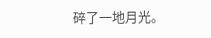碎了一地月光。